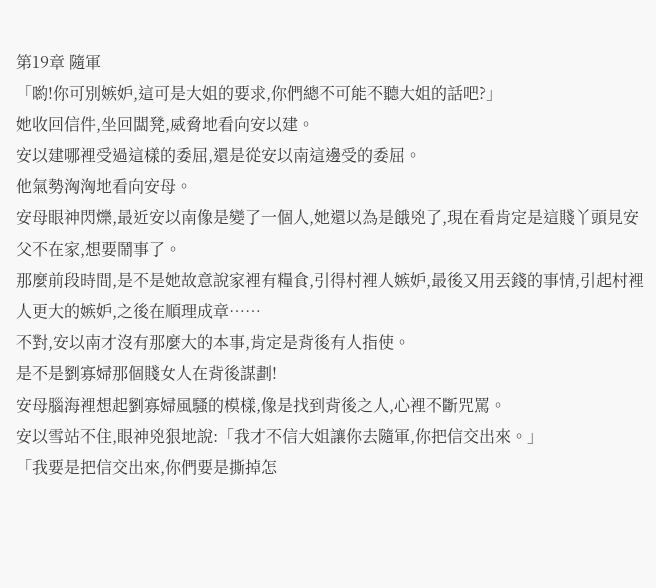第19章 隨軍
「喲!你可別嫉妒,這可是大姐的要求,你們總不可能不聽大姐的話吧?」
她收回信件,坐回闆凳,威脅地看向安以建。
安以建哪裡受過這樣的委屈,還是從安以南這邊受的委屈。
他氣勢洶洶地看向安母。
安母眼神閃爍,最近安以南像是變了一個人,她還以為是餓兇了,現在看肯定是這賤丫頭見安父不在家,想要鬧事了。
那麼前段時間,是不是她故意說家裡有糧食,引得村裡人嫉妒,最後又用丟錢的事情,引起村裡人更大的嫉妒,之後在順理成章……
不對,安以南才沒有那麼大的本事,肯定是背後有人指使。
是不是劉寡婦那個賤女人在背後謀劃!
安母腦海裡想起劉寡婦風騷的模樣,像是找到背後之人,心裡不斷咒罵。
安以雪站不住,眼神兇狠地說:「我才不信大姐讓你去隨軍,你把信交出來。」
「我要是把信交出來,你們要是撕掉怎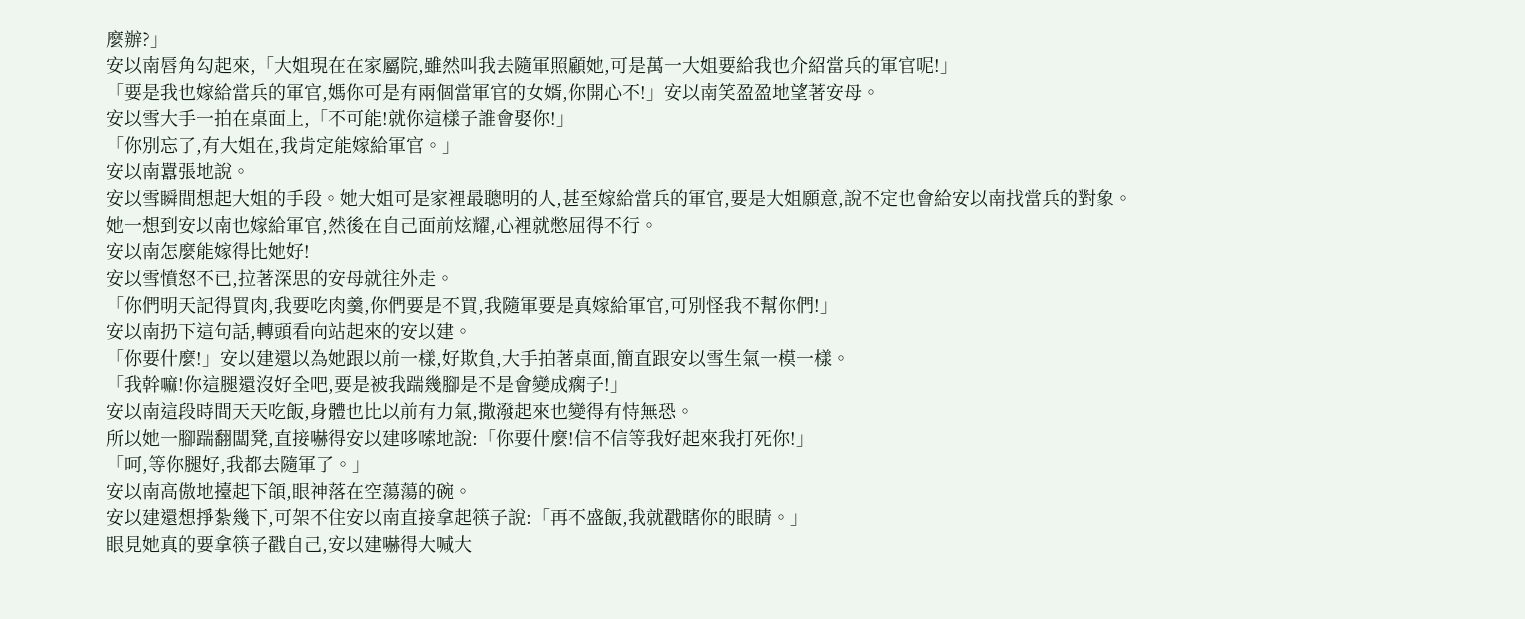麼辦?」
安以南唇角勾起來,「大姐現在在家屬院,雖然叫我去隨軍照顧她,可是萬一大姐要給我也介紹當兵的軍官呢!」
「要是我也嫁給當兵的軍官,媽你可是有兩個當軍官的女婿,你開心不!」安以南笑盈盈地望著安母。
安以雪大手一拍在桌面上,「不可能!就你這樣子誰會娶你!」
「你別忘了,有大姐在,我肯定能嫁給軍官。」
安以南囂張地說。
安以雪瞬間想起大姐的手段。她大姐可是家裡最聰明的人,甚至嫁給當兵的軍官,要是大姐願意,說不定也會給安以南找當兵的對象。
她一想到安以南也嫁給軍官,然後在自己面前炫耀,心裡就憋屈得不行。
安以南怎麼能嫁得比她好!
安以雪憤怒不已,拉著深思的安母就往外走。
「你們明天記得買肉,我要吃肉羹,你們要是不買,我隨軍要是真嫁給軍官,可別怪我不幫你們!」
安以南扔下這句話,轉頭看向站起來的安以建。
「你要什麼!」安以建還以為她跟以前一樣,好欺負,大手拍著桌面,簡直跟安以雪生氣一模一樣。
「我幹嘛!你這腿還沒好全吧,要是被我踹幾腳是不是會變成瘸子!」
安以南這段時間天天吃飯,身體也比以前有力氣,撒潑起來也變得有恃無恐。
所以她一腳踹翻闆凳,直接嚇得安以建哆嗦地說:「你要什麼!信不信等我好起來我打死你!」
「呵,等你腿好,我都去隨軍了。」
安以南高傲地擡起下頜,眼神落在空蕩蕩的碗。
安以建還想掙紮幾下,可架不住安以南直接拿起筷子說:「再不盛飯,我就戳瞎你的眼睛。」
眼見她真的要拿筷子戳自己,安以建嚇得大喊大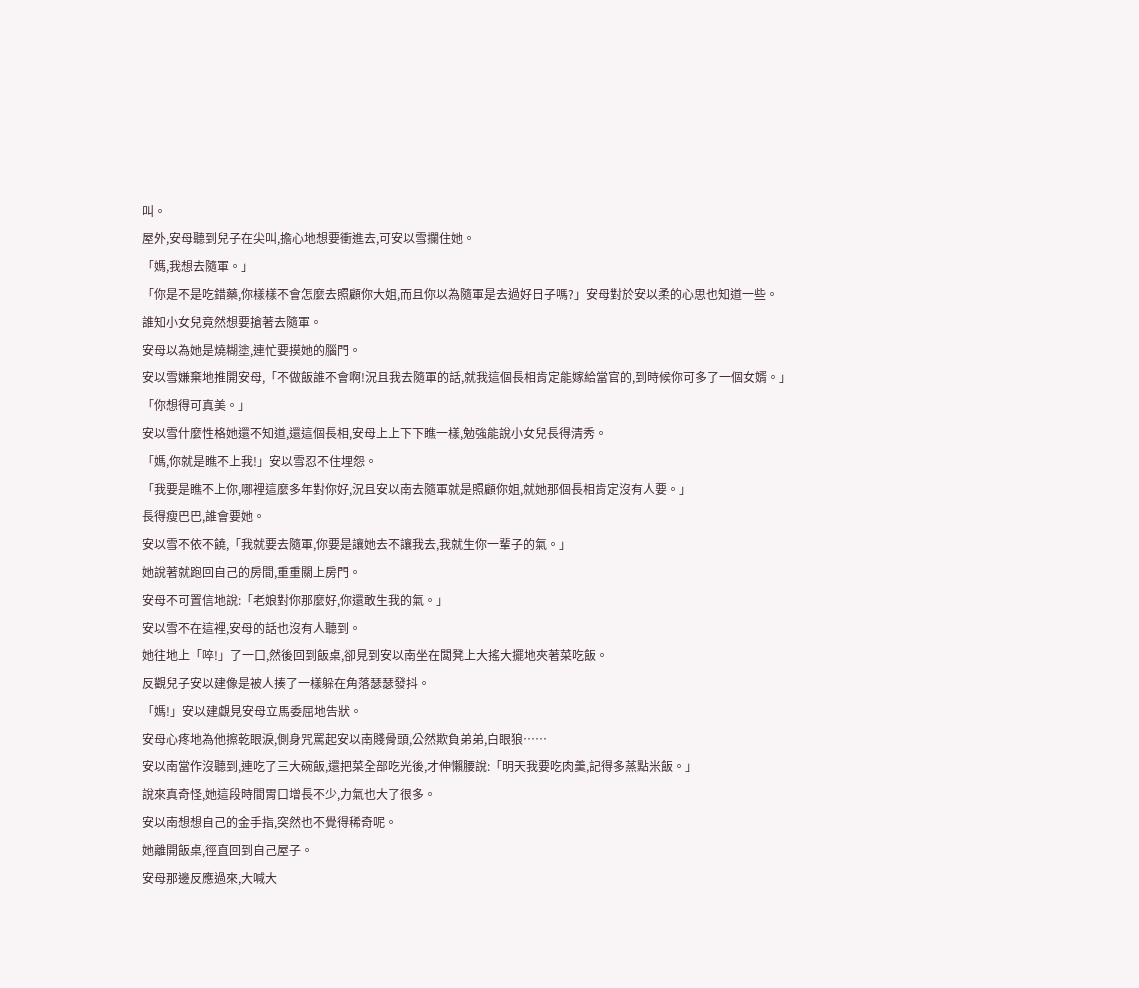叫。
屋外,安母聽到兒子在尖叫,擔心地想要衝進去,可安以雪攔住她。
「媽,我想去隨軍。」
「你是不是吃錯藥,你樣樣不會怎麼去照顧你大姐,而且你以為隨軍是去過好日子嗎?」安母對於安以柔的心思也知道一些。
誰知小女兒竟然想要搶著去隨軍。
安母以為她是燒糊塗,連忙要摸她的腦門。
安以雪嫌棄地推開安母,「不做飯誰不會啊!況且我去隨軍的話,就我這個長相肯定能嫁給當官的,到時候你可多了一個女婿。」
「你想得可真美。」
安以雪什麼性格她還不知道,還這個長相,安母上上下下瞧一樣,勉強能說小女兒長得清秀。
「媽,你就是瞧不上我!」安以雪忍不住埋怨。
「我要是瞧不上你,哪裡這麼多年對你好,況且安以南去隨軍就是照顧你姐,就她那個長相肯定沒有人要。」
長得瘦巴巴,誰會要她。
安以雪不依不饒,「我就要去隨軍,你要是讓她去不讓我去,我就生你一輩子的氣。」
她說著就跑回自己的房間,重重關上房門。
安母不可置信地說:「老娘對你那麼好,你還敢生我的氣。」
安以雪不在這裡,安母的話也沒有人聽到。
她往地上「啐!」了一口,然後回到飯桌,卻見到安以南坐在闆凳上大搖大擺地夾著菜吃飯。
反觀兒子安以建像是被人揍了一樣躲在角落瑟瑟發抖。
「媽!」安以建覷見安母立馬委屈地告狀。
安母心疼地為他擦乾眼淚,側身咒罵起安以南賤骨頭,公然欺負弟弟,白眼狼……
安以南當作沒聽到,連吃了三大碗飯,還把菜全部吃光後,才伸懶腰說:「明天我要吃肉羹,記得多蒸點米飯。」
說來真奇怪,她這段時間胃口增長不少,力氣也大了很多。
安以南想想自己的金手指,突然也不覺得稀奇呢。
她離開飯桌,徑直回到自己屋子。
安母那邊反應過來,大喊大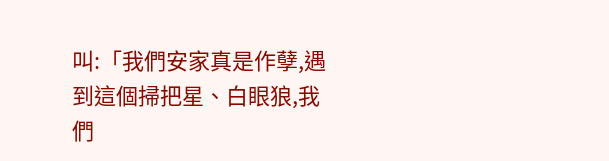叫:「我們安家真是作孽,遇到這個掃把星、白眼狼,我們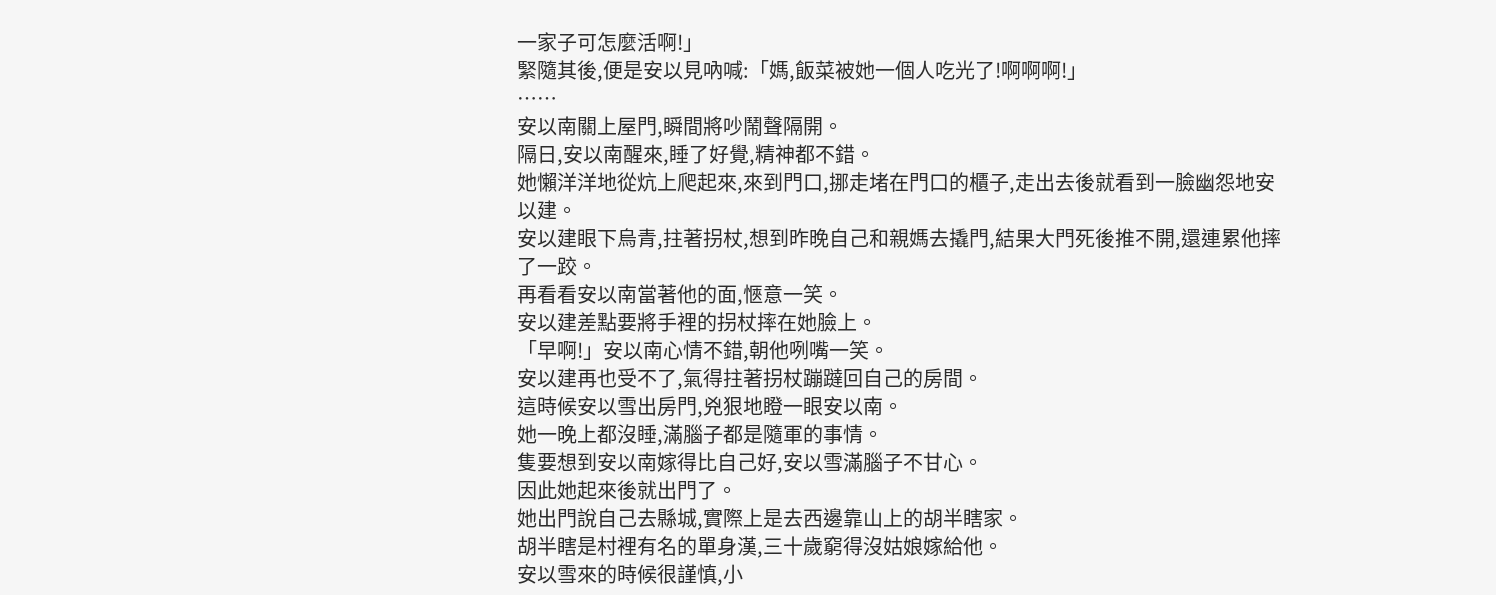一家子可怎麼活啊!」
緊隨其後,便是安以見吶喊:「媽,飯菜被她一個人吃光了!啊啊啊!」
……
安以南關上屋門,瞬間將吵鬧聲隔開。
隔日,安以南醒來,睡了好覺,精神都不錯。
她懶洋洋地從炕上爬起來,來到門口,挪走堵在門口的櫃子,走出去後就看到一臉幽怨地安以建。
安以建眼下烏青,拄著拐杖,想到昨晚自己和親媽去撬門,結果大門死後推不開,還連累他摔了一跤。
再看看安以南當著他的面,愜意一笑。
安以建差點要將手裡的拐杖摔在她臉上。
「早啊!」安以南心情不錯,朝他咧嘴一笑。
安以建再也受不了,氣得拄著拐杖蹦躂回自己的房間。
這時候安以雪出房門,兇狠地瞪一眼安以南。
她一晚上都沒睡,滿腦子都是隨軍的事情。
隻要想到安以南嫁得比自己好,安以雪滿腦子不甘心。
因此她起來後就出門了。
她出門說自己去縣城,實際上是去西邊靠山上的胡半瞎家。
胡半瞎是村裡有名的單身漢,三十歲窮得沒姑娘嫁給他。
安以雪來的時候很謹慎,小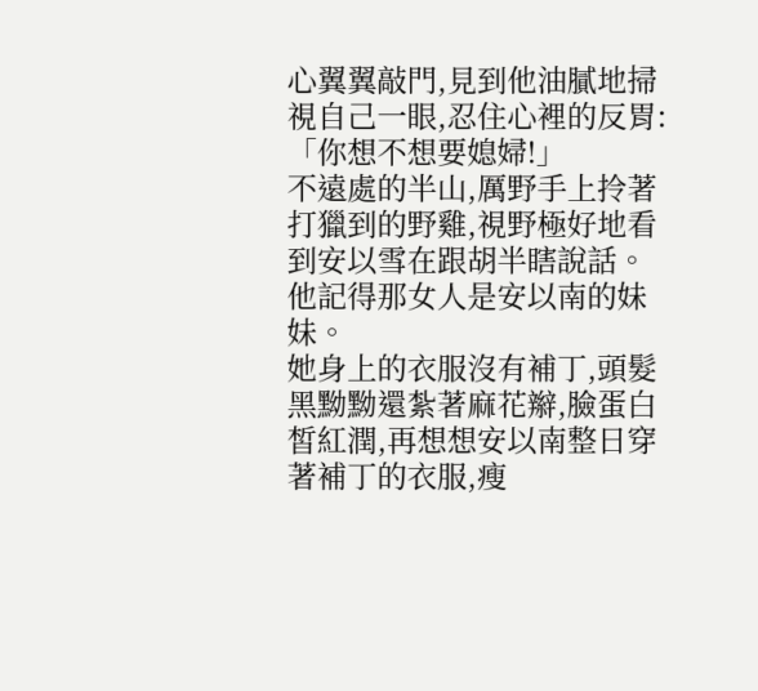心翼翼敲門,見到他油膩地掃視自己一眼,忍住心裡的反胃:「你想不想要媳婦!」
不遠處的半山,厲野手上拎著打獵到的野雞,視野極好地看到安以雪在跟胡半瞎說話。
他記得那女人是安以南的妹妹。
她身上的衣服沒有補丁,頭髮黑黝黝還紮著麻花辮,臉蛋白皙紅潤,再想想安以南整日穿著補丁的衣服,瘦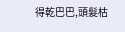得乾巴巴,頭髮枯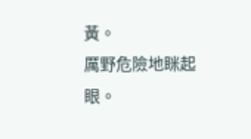黃。
厲野危險地眯起眼。